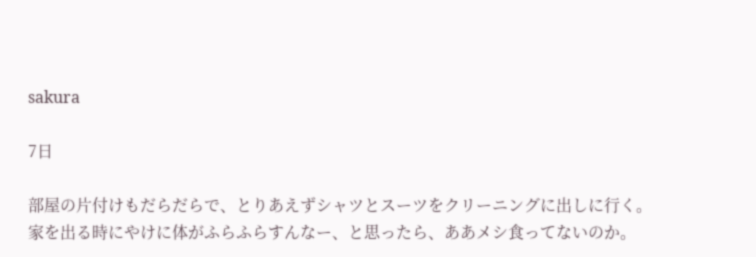sakura

7日

部屋の片付けもだらだらで、とりあえずシャツとスーツをクリーニングに出しに行く。家を出る時にやけに体がふらふらすんなー、と思ったら、ああメシ食ってないのか。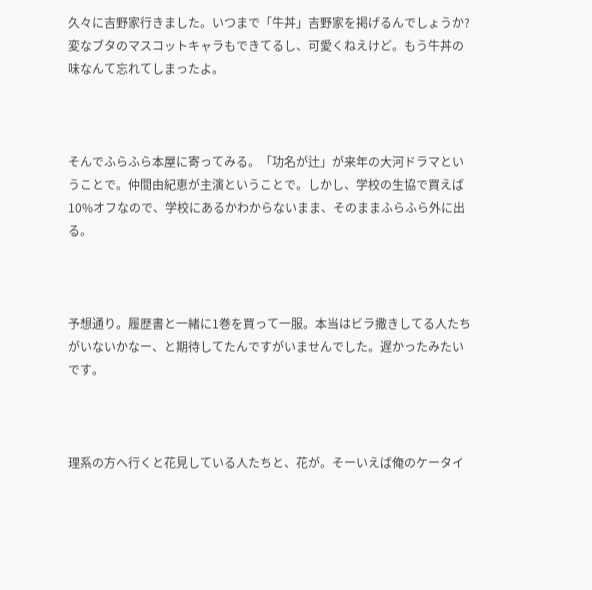久々に吉野家行きました。いつまで「牛丼」吉野家を掲げるんでしょうか?変なブタのマスコットキャラもできてるし、可愛くねえけど。もう牛丼の味なんて忘れてしまったよ。



そんでふらふら本屋に寄ってみる。「功名が辻」が来年の大河ドラマということで。仲間由紀恵が主演ということで。しかし、学校の生協で買えば10%オフなので、学校にあるかわからないまま、そのままふらふら外に出る。



予想通り。履歴書と一緒に1巻を買って一服。本当はビラ撒きしてる人たちがいないかなー、と期待してたんですがいませんでした。遅かったみたいです。



理系の方へ行くと花見している人たちと、花が。そーいえば俺のケータイ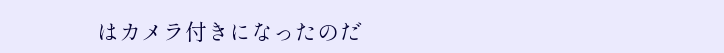はカメラ付きになったのだ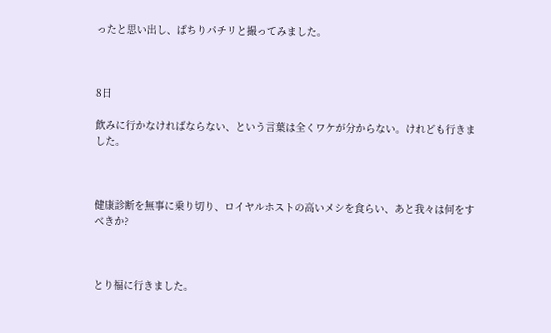ったと思い出し、ぱちりパチリと撮ってみました。



8日

飲みに行かなければならない、という言葉は全くワケが分からない。けれども行きました。



健康診断を無事に乗り切り、ロイヤルホストの高いメシを食らい、あと我々は何をすべきか?



とり福に行きました。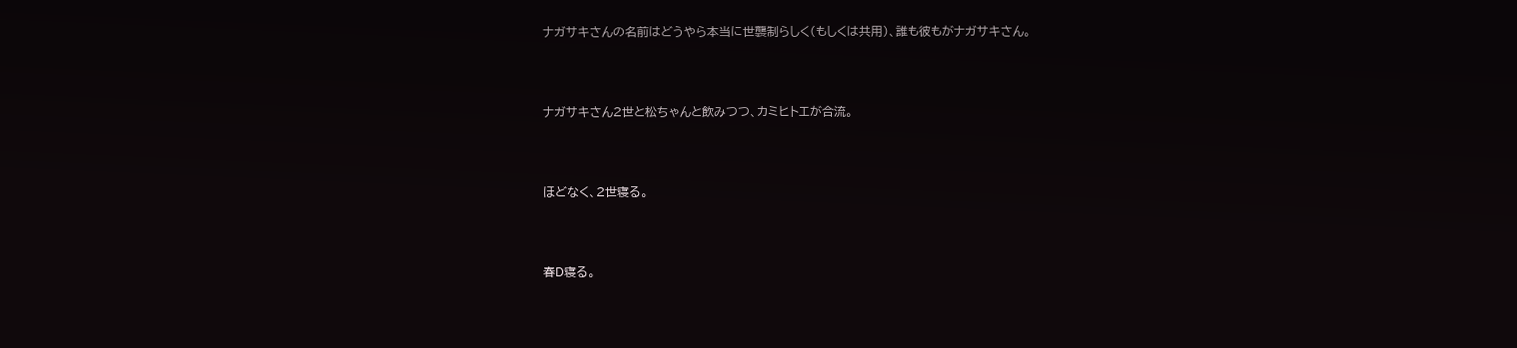ナガサキさんの名前はどうやら本当に世襲制らしく(もしくは共用)、誰も彼もがナガサキさん。



ナガサキさん2世と松ちゃんと飲みつつ、カミヒトエが合流。



ほどなく、2世寝る。



春D寝る。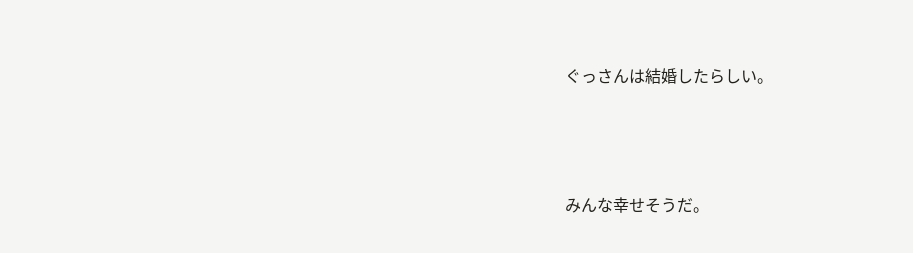ぐっさんは結婚したらしい。



みんな幸せそうだ。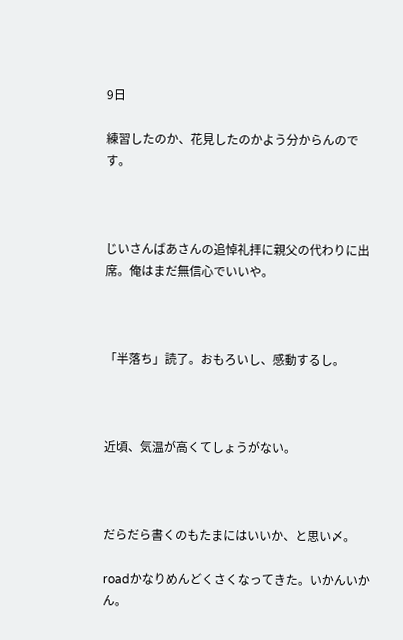9日

練習したのか、花見したのかよう分からんのです。



じいさんばあさんの追悼礼拝に親父の代わりに出席。俺はまだ無信心でいいや。



「半落ち」読了。おもろいし、感動するし。



近頃、気温が高くてしょうがない。



だらだら書くのもたまにはいいか、と思い〆。

roadかなりめんどくさくなってきた。いかんいかん。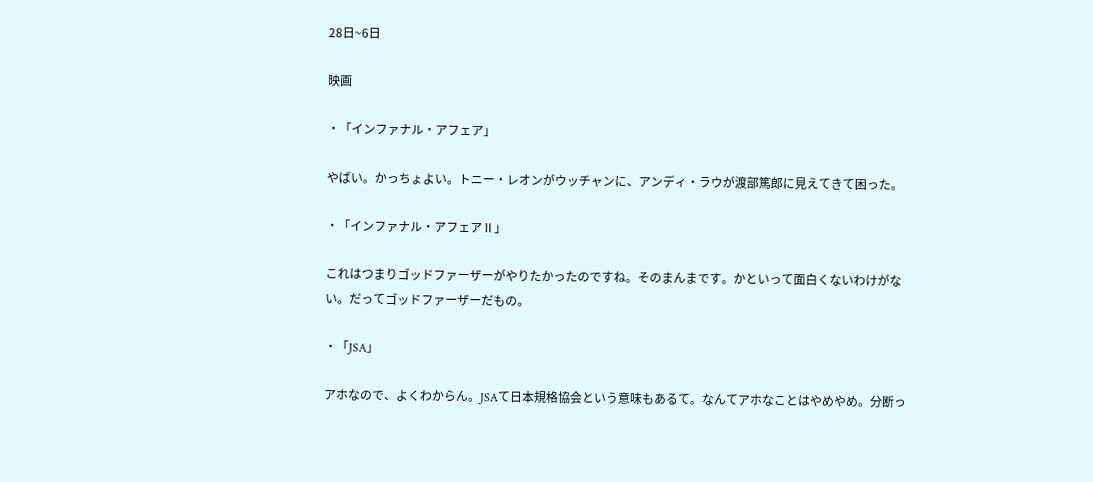28日~6日

映画

・「インファナル・アフェア」

やばい。かっちょよい。トニー・レオンがウッチャンに、アンディ・ラウが渡部篤郎に見えてきて困った。

・「インファナル・アフェアⅡ」

これはつまりゴッドファーザーがやりたかったのですね。そのまんまです。かといって面白くないわけがない。だってゴッドファーザーだもの。

・「JSA」

アホなので、よくわからん。JSAて日本規格協会という意味もあるて。なんてアホなことはやめやめ。分断っ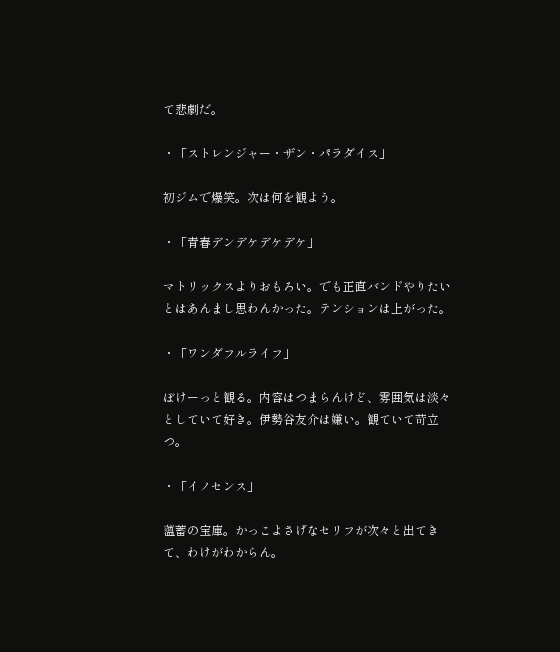て悲劇だ。

・「ストレンジャー・ザン・パラダイス」

初ジムで爆笑。次は何を観よう。

・「青春デンデケデケデケ」

マトリックスよりおもろい。でも正直バンドやりたいとはあんまし思わんかった。テンションは上がった。

・「ワンダフルライフ」

ぼけーっと観る。内容はつまらんけど、雰囲気は淡々としていて好き。伊勢谷友介は嫌い。観ていて苛立つ。

・「イノセンス」

薀蓄の宝庫。かっこよさげなセリフが次々と出てきて、わけがわからん。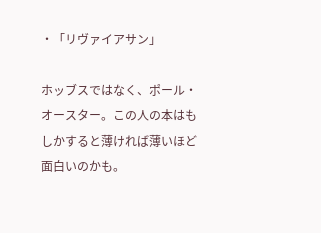・「リヴァイアサン」

ホッブスではなく、ポール・オースター。この人の本はもしかすると薄ければ薄いほど面白いのかも。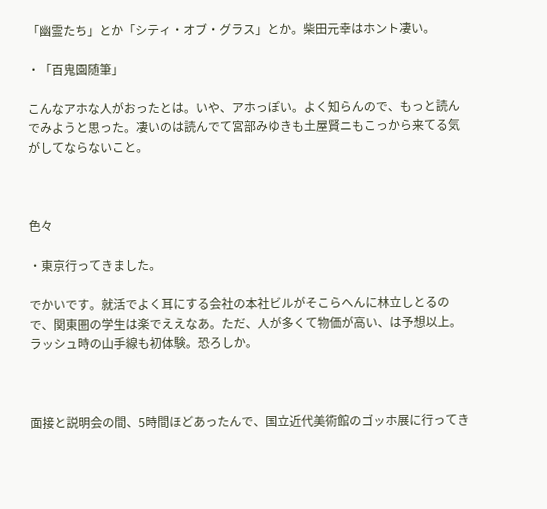「幽霊たち」とか「シティ・オブ・グラス」とか。柴田元幸はホント凄い。

・「百鬼園随筆」

こんなアホな人がおったとは。いや、アホっぽい。よく知らんので、もっと読んでみようと思った。凄いのは読んでて宮部みゆきも土屋賢ニもこっから来てる気がしてならないこと。



色々

・東京行ってきました。

でかいです。就活でよく耳にする会社の本社ビルがそこらへんに林立しとるので、関東圏の学生は楽でええなあ。ただ、人が多くて物価が高い、は予想以上。ラッシュ時の山手線も初体験。恐ろしか。



面接と説明会の間、5時間ほどあったんで、国立近代美術館のゴッホ展に行ってき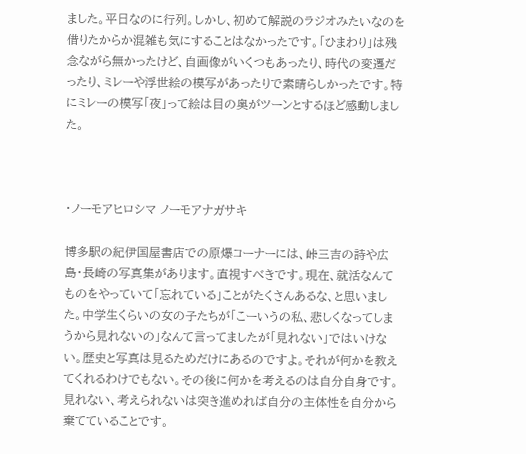ました。平日なのに行列。しかし、初めて解説のラジオみたいなのを借りたからか混雑も気にすることはなかったです。「ひまわり」は残念ながら無かったけど、自画像がいくつもあったり、時代の変遷だったり、ミレーや浮世絵の模写があったりで素晴らしかったです。特にミレーの模写「夜」って絵は目の奥がツーンとするほど感動しました。



・ノーモアヒロシマ ノーモアナガサキ

博多駅の紀伊国屋書店での原爆コーナーには、峠三吉の詩や広島・長崎の写真集があります。直視すべきです。現在、就活なんてものをやっていて「忘れている」ことがたくさんあるな、と思いました。中学生くらいの女の子たちが「こーいうの私、悲しくなってしまうから見れないの」なんて言ってましたが「見れない」ではいけない。歴史と写真は見るためだけにあるのですよ。それが何かを教えてくれるわけでもない。その後に何かを考えるのは自分自身です。見れない、考えられないは突き進めれば自分の主体性を自分から棄てていることです。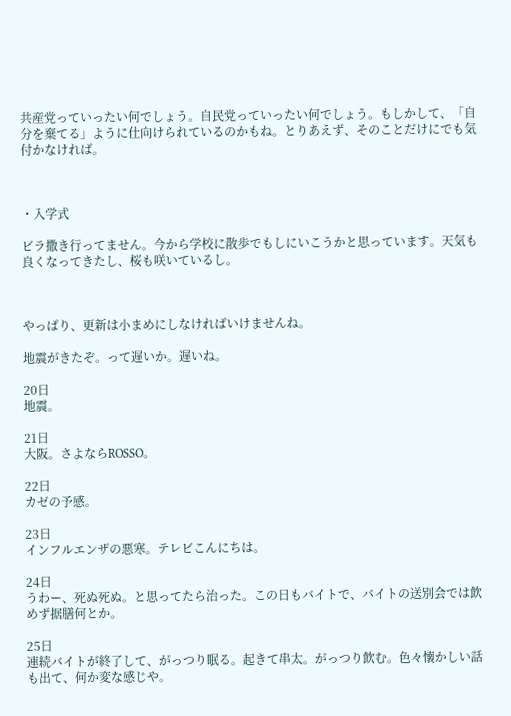共産党っていったい何でしょう。自民党っていったい何でしょう。もしかして、「自分を棄てる」ように仕向けられているのかもね。とりあえず、そのことだけにでも気付かなければ。



・入学式

ビラ撒き行ってません。今から学校に散歩でもしにいこうかと思っています。天気も良くなってきたし、桜も咲いているし。



やっぱり、更新は小まめにしなければいけませんね。

地震がきたぞ。って遅いか。遅いね。

20日
地震。

21日
大阪。さよならROSSO。

22日
カゼの予感。

23日
インフルエンザの悪寒。テレビこんにちは。

24日
うわー、死ぬ死ぬ。と思ってたら治った。この日もバイトで、バイトの送別会では飲めず据膳何とか。

25日
連続バイトが終了して、がっつり眠る。起きて串太。がっつり飲む。色々懐かしい話も出て、何か変な感じや。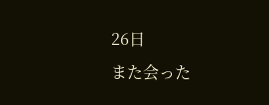26日
また会った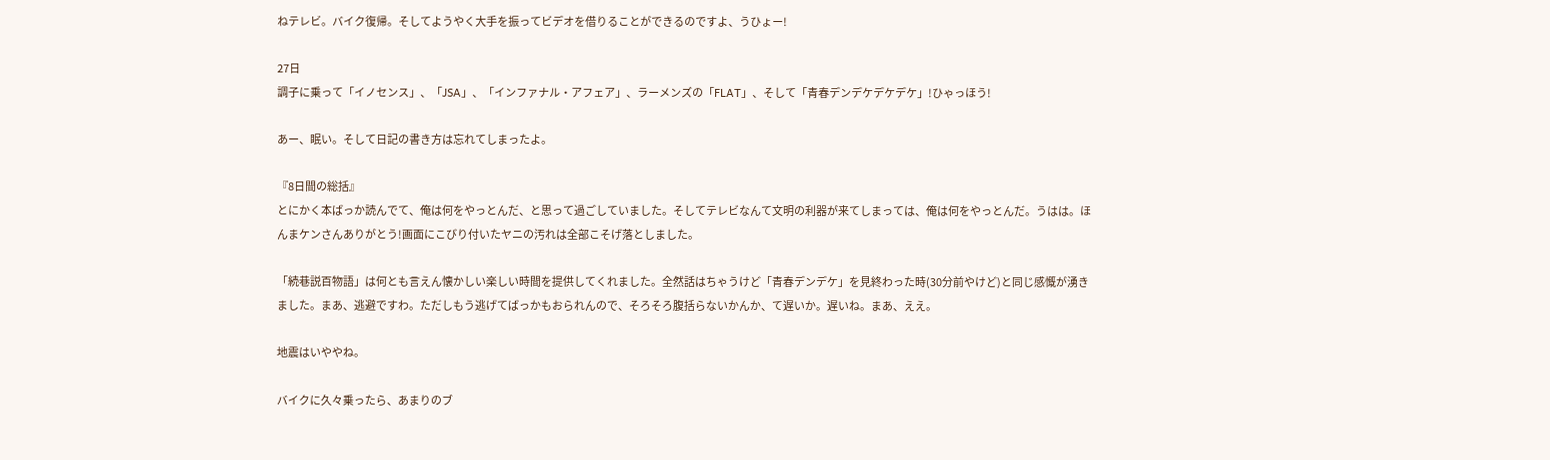ねテレビ。バイク復帰。そしてようやく大手を振ってビデオを借りることができるのですよ、うひょー!

27日
調子に乗って「イノセンス」、「JSA」、「インファナル・アフェア」、ラーメンズの「FLAT」、そして「青春デンデケデケデケ」!ひゃっほう!

あー、眠い。そして日記の書き方は忘れてしまったよ。

『8日間の総括』
とにかく本ばっか読んでて、俺は何をやっとんだ、と思って過ごしていました。そしてテレビなんて文明の利器が来てしまっては、俺は何をやっとんだ。うはは。ほんまケンさんありがとう!画面にこびり付いたヤニの汚れは全部こそげ落としました。

「続巷説百物語」は何とも言えん懐かしい楽しい時間を提供してくれました。全然話はちゃうけど「青春デンデケ」を見終わった時(30分前やけど)と同じ感慨が湧きました。まあ、逃避ですわ。ただしもう逃げてばっかもおられんので、そろそろ腹括らないかんか、て遅いか。遅いね。まあ、ええ。

地震はいややね。

バイクに久々乗ったら、あまりのブ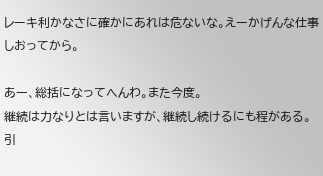レーキ利かなさに確かにあれは危ないな。えーかげんな仕事しおってから。

あー、総括になってへんわ。また今度。
継続は力なりとは言いますが、継続し続けるにも程がある。引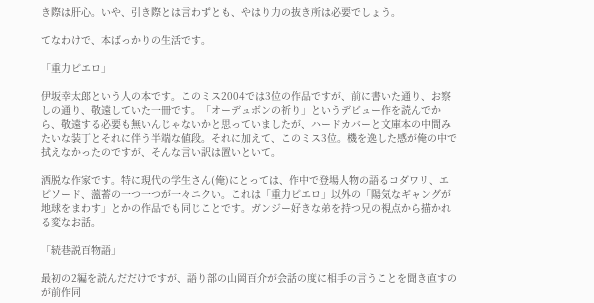き際は肝心。いや、引き際とは言わずとも、やはり力の抜き所は必要でしょう。

てなわけで、本ばっかりの生活です。

「重力ピエロ」

伊坂幸太郎という人の本です。このミス2004では3位の作品ですが、前に書いた通り、お察しの通り、敬遠していた一冊です。「オーデュボンの祈り」というデビュー作を読んでから、敬遠する必要も無いんじゃないかと思っていましたが、ハードカバーと文庫本の中間みたいな装丁とそれに伴う半端な値段。それに加えて、このミス3位。機を逸した感が俺の中で拭えなかったのですが、そんな言い訳は置いといて。

洒脱な作家です。特に現代の学生さん(俺)にとっては、作中で登場人物の語るコダワリ、エピソード、薀蓄の一つ一つが一々ニクい。これは「重力ピエロ」以外の「陽気なギャングが地球をまわす」とかの作品でも同じことです。ガンジー好きな弟を持つ兄の視点から描かれる変なお話。

「続巷説百物語」

最初の2編を読んだだけですが、語り部の山岡百介が会話の度に相手の言うことを聞き直すのが前作同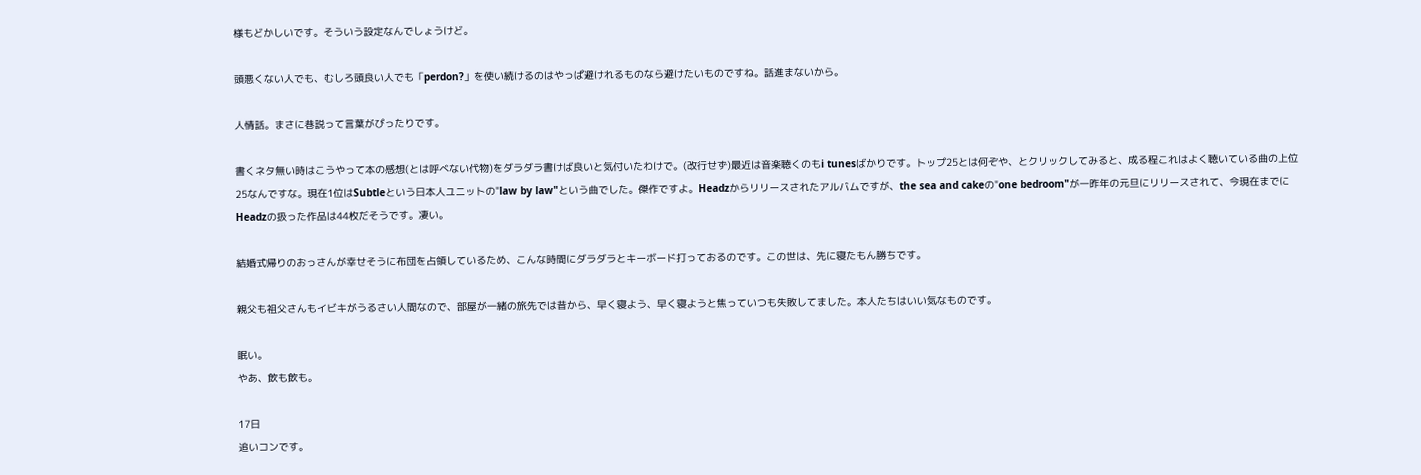様もどかしいです。そういう設定なんでしょうけど。

頭悪くない人でも、むしろ頭良い人でも「perdon?」を使い続けるのはやっぱ避けれるものなら避けたいものですね。話進まないから。

人情話。まさに巷説って言葉がぴったりです。

書くネタ無い時はこうやって本の感想(とは呼べない代物)をダラダラ書けば良いと気付いたわけで。(改行せず)最近は音楽聴くのもi tunesばかりです。トップ25とは何ぞや、とクリックしてみると、成る程これはよく聴いている曲の上位25なんですな。現在1位はSubtleという日本人ユニットの"law by law"という曲でした。傑作ですよ。Headzからリリースされたアルバムですが、the sea and cakeの"one bedroom"が一昨年の元旦にリリースされて、今現在までにHeadzの扱った作品は44枚だそうです。凄い。

結婚式帰りのおっさんが幸せそうに布団を占領しているため、こんな時間にダラダラとキーボード打っておるのです。この世は、先に寝たもん勝ちです。

親父も祖父さんもイビキがうるさい人間なので、部屋が一緒の旅先では昔から、早く寝よう、早く寝ようと焦っていつも失敗してました。本人たちはいい気なものです。

眠い。
やあ、飲も飲も。

17日
追いコンです。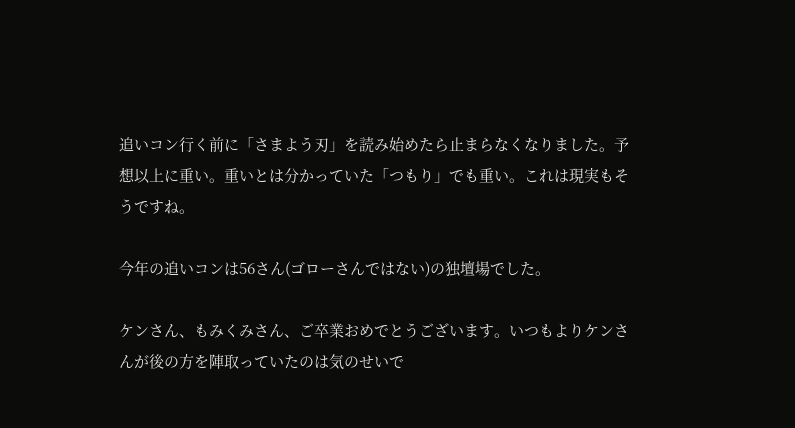追いコン行く前に「さまよう刃」を読み始めたら止まらなくなりました。予想以上に重い。重いとは分かっていた「つもり」でも重い。これは現実もそうですね。

今年の追いコンは56さん(ゴローさんではない)の独壇場でした。

ケンさん、もみくみさん、ご卒業おめでとうございます。いつもよりケンさんが後の方を陣取っていたのは気のせいで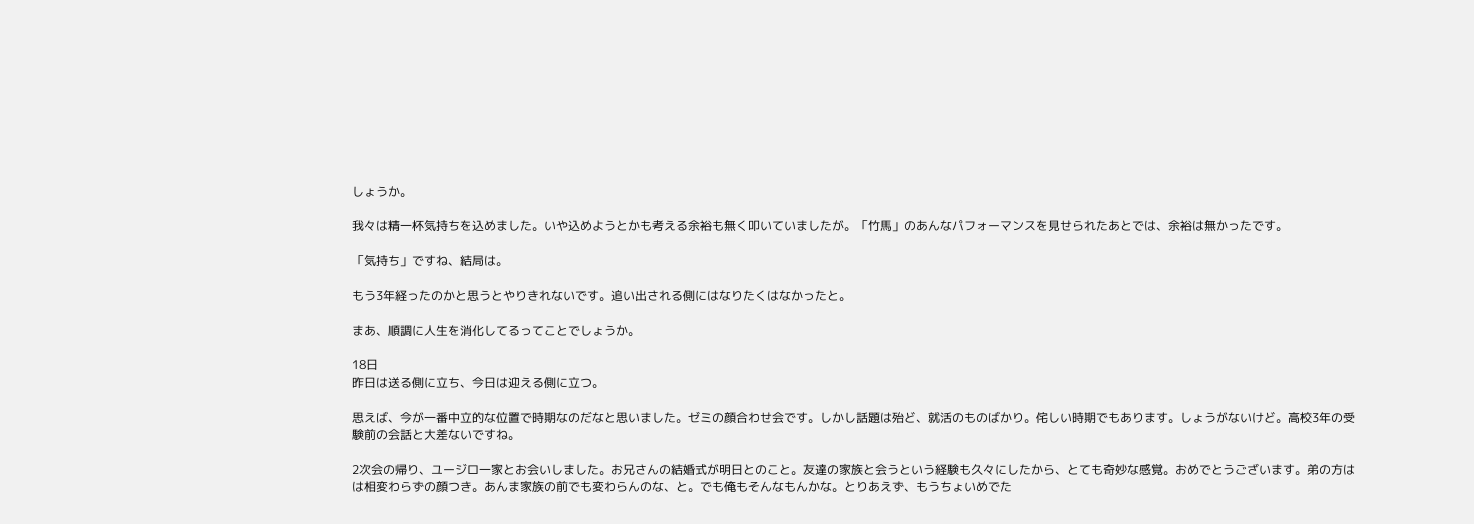しょうか。

我々は精一杯気持ちを込めました。いや込めようとかも考える余裕も無く叩いていましたが。「竹馬」のあんなパフォーマンスを見せられたあとでは、余裕は無かったです。

「気持ち」ですね、結局は。

もう3年経ったのかと思うとやりきれないです。追い出される側にはなりたくはなかったと。

まあ、順調に人生を消化してるってことでしょうか。

18日
昨日は送る側に立ち、今日は迎える側に立つ。

思えば、今が一番中立的な位置で時期なのだなと思いました。ゼミの顔合わせ会です。しかし話題は殆ど、就活のものばかり。侘しい時期でもあります。しょうがないけど。高校3年の受験前の会話と大差ないですね。

2次会の帰り、ユージロ一家とお会いしました。お兄さんの結婚式が明日とのこと。友達の家族と会うという経験も久々にしたから、とても奇妙な感覚。おめでとうございます。弟の方はは相変わらずの顔つき。あんま家族の前でも変わらんのな、と。でも俺もそんなもんかな。とりあえず、もうちょいめでた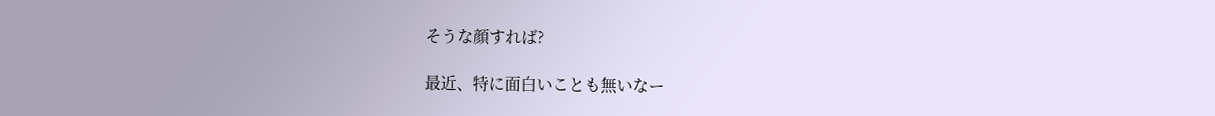そうな顔すれば?

最近、特に面白いことも無いなー